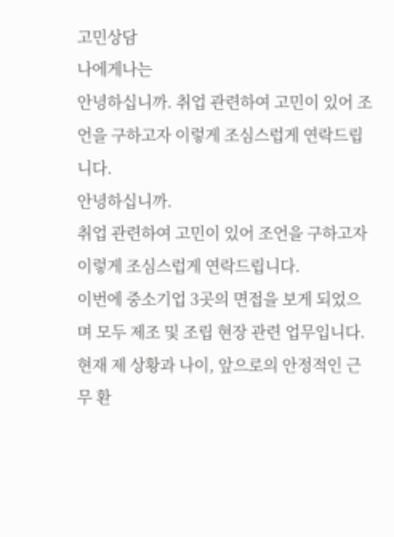고민상담
나에게나는
안녕하십니까. 취업 관련하여 고민이 있어 조언을 구하고자 이렇게 조심스럽게 연락드립니다.
안녕하십니까.
취업 관련하여 고민이 있어 조언을 구하고자 이렇게 조심스럽게 연락드립니다.
이번에 중소기업 3곳의 면접을 보게 되었으며 모두 제조 및 조립 현장 관련 업무입니다. 현재 제 상황과 나이, 앞으로의 안정적인 근무 환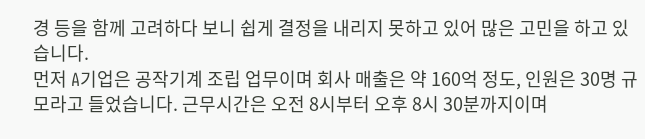경 등을 함께 고려하다 보니 쉽게 결정을 내리지 못하고 있어 많은 고민을 하고 있습니다.
먼저 A기업은 공작기계 조립 업무이며 회사 매출은 약 160억 정도, 인원은 30명 규모라고 들었습니다. 근무시간은 오전 8시부터 오후 8시 30분까지이며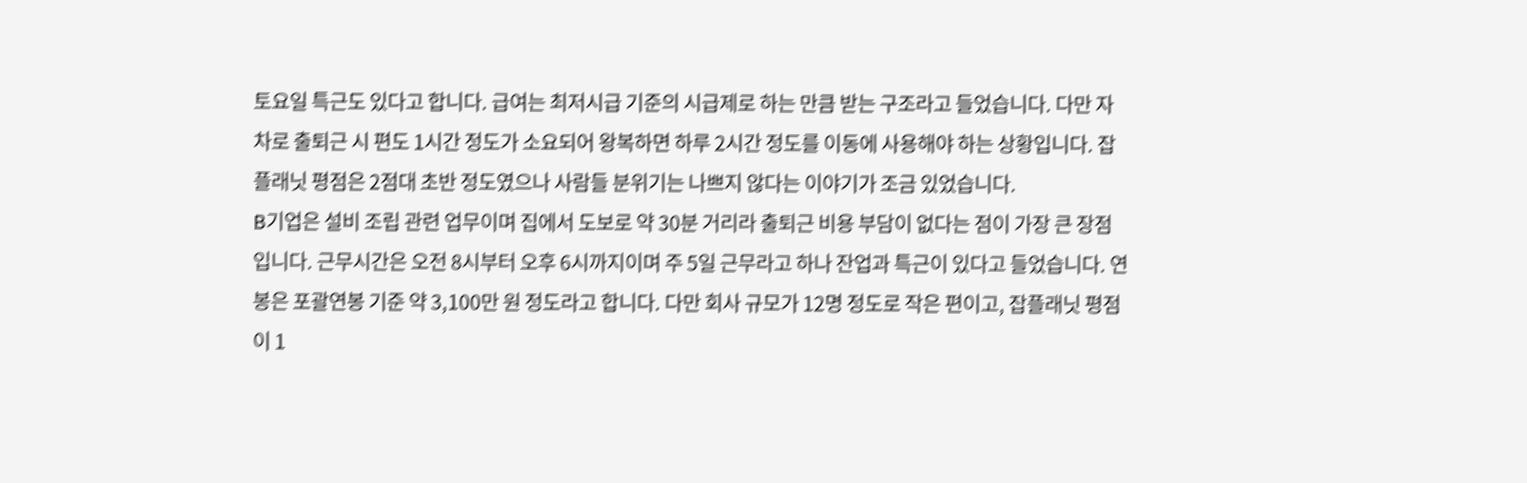토요일 특근도 있다고 합니다. 급여는 최저시급 기준의 시급제로 하는 만큼 받는 구조라고 들었습니다. 다만 자차로 출퇴근 시 편도 1시간 정도가 소요되어 왕복하면 하루 2시간 정도를 이동에 사용해야 하는 상황입니다. 잡플래닛 평점은 2점대 초반 정도였으나 사람들 분위기는 나쁘지 않다는 이야기가 조금 있었습니다.
B기업은 설비 조립 관련 업무이며 집에서 도보로 약 30분 거리라 출퇴근 비용 부담이 없다는 점이 가장 큰 장점입니다. 근무시간은 오전 8시부터 오후 6시까지이며 주 5일 근무라고 하나 잔업과 특근이 있다고 들었습니다. 연봉은 포괄연봉 기준 약 3,100만 원 정도라고 합니다. 다만 회사 규모가 12명 정도로 작은 편이고, 잡플래닛 평점이 1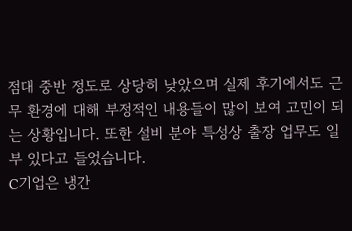점대 중반 정도로 상당히 낮았으며 실제 후기에서도 근무 환경에 대해 부정적인 내용들이 많이 보여 고민이 되는 상황입니다. 또한 설비 분야 특성상 출장 업무도 일부 있다고 들었습니다.
C기업은 냉간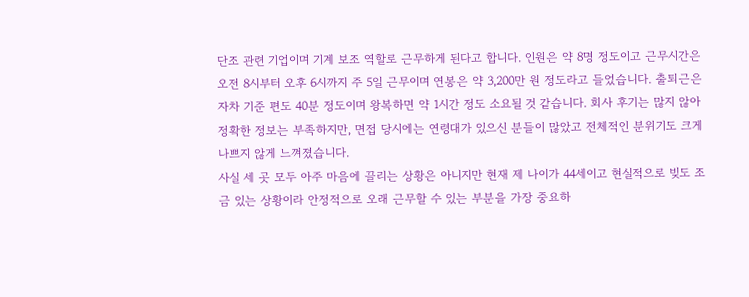단조 관련 기업이며 기계 보조 역할로 근무하게 된다고 합니다. 인원은 약 8명 정도이고 근무시간은 오전 8시부터 오후 6시까지 주 5일 근무이며 연봉은 약 3,200만 원 정도라고 들었습니다. 출퇴근은 자차 기준 편도 40분 정도이며 왕복하면 약 1시간 정도 소요될 것 같습니다. 회사 후기는 많지 않아 정확한 정보는 부족하지만, 면접 당시에는 연령대가 있으신 분들이 많았고 전체적인 분위기도 크게 나쁘지 않게 느껴졌습니다.
사실 세 곳 모두 아주 마음에 끌리는 상황은 아니지만 현재 제 나이가 44세이고 현실적으로 빚도 조금 있는 상황이라 안정적으로 오래 근무할 수 있는 부분을 가장 중요하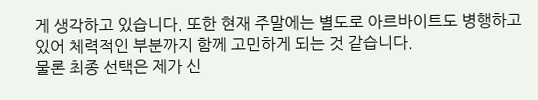게 생각하고 있습니다. 또한 현재 주말에는 별도로 아르바이트도 병행하고 있어 체력적인 부분까지 함께 고민하게 되는 것 같습니다.
물론 최종 선택은 제가 신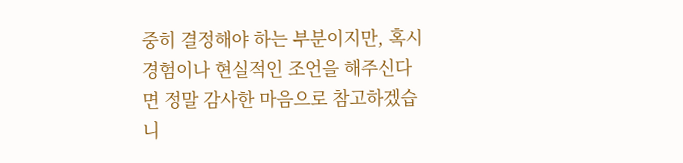중히 결정해야 하는 부분이지만, 혹시 경험이나 현실적인 조언을 해주신다면 정말 감사한 마음으로 참고하겠습니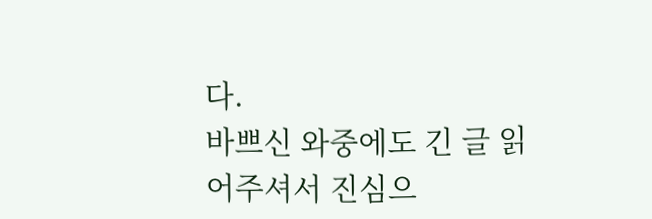다.
바쁘신 와중에도 긴 글 읽어주셔서 진심으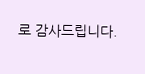로 감사드립니다.